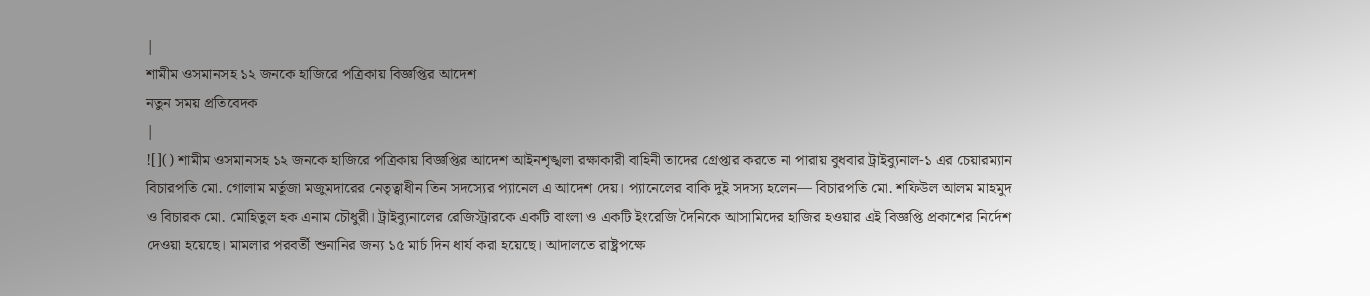|
শামীম ওসমানসহ ১২ জনকে হাজিরে পত্রিকায় বিজ্ঞপ্তির আদেশ
নতুন সময় প্রতিবেদক
|
![]() শামীম ওসমানসহ ১২ জনকে হাজিরে পত্রিকায় বিজ্ঞপ্তির আদেশ আইনশৃঙ্খলা রক্ষাকারী বাহিনী তাদের গ্রেপ্তার করতে না পারায় বুধবার ট্রাইব্যুনাল-১ এর চেয়ারম্যান বিচারপতি মো. গোলাম মর্তূজা মজুমদারের নেতৃত্বাধীন তিন সদস্যের প্যানেল এ আদেশ দেয়। প্যানেলের বাকি দুই সদস্য হলেন— বিচারপতি মো. শফিউল আলম মাহমুদ ও বিচারক মো. মোহিতুল হক এনাম চৌধুরী। ট্রাইব্যুনালের রেজিস্ট্রারকে একটি বাংলা ও একটি ইংরেজি দৈনিকে আসামিদের হাজির হওয়ার এই বিজ্ঞপ্তি প্রকাশের নির্দেশ দেওয়া হয়েছে। মামলার পরবর্তী শুনানির জন্য ১৫ মার্চ দিন ধার্য করা হয়েছে। আদালতে রাষ্ট্রপক্ষে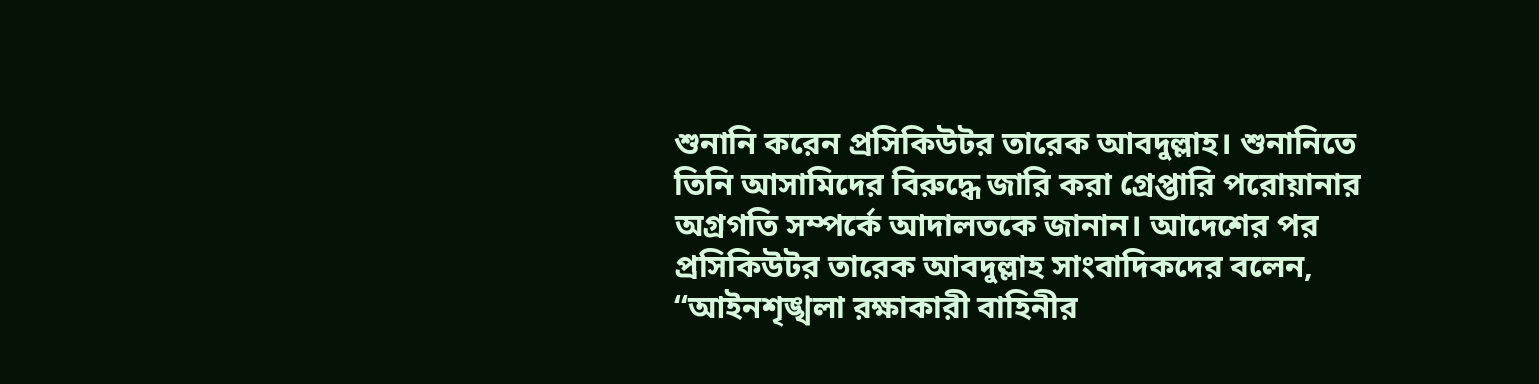শুনানি করেন প্রসিকিউটর তারেক আবদুল্লাহ। শুনানিতে তিনি আসামিদের বিরুদ্ধে জারি করা গ্রেপ্তারি পরোয়ানার অগ্রগতি সম্পর্কে আদালতকে জানান। আদেশের পর প্রসিকিউটর তারেক আবদুল্লাহ সাংবাদিকদের বলেন, “আইনশৃঙ্খলা রক্ষাকারী বাহিনীর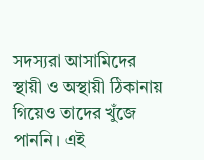সদস্যরা আসামিদের স্থায়ী ও অস্থায়ী ঠিকানায় গিয়েও তাদের খুঁজে পাননি। এই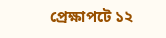প্রেক্ষাপটে ১২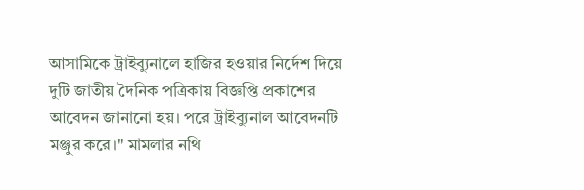আসামিকে ট্রাইব্যুনালে হাজির হওয়ার নির্দেশ দিয়ে দুটি জাতীয় দৈনিক পত্রিকায় বিজ্ঞপ্তি প্রকাশের আবেদন জানানো হয়। পরে ট্রাইব্যুনাল আবেদনটি মঞ্জুর করে।" মামলার নথি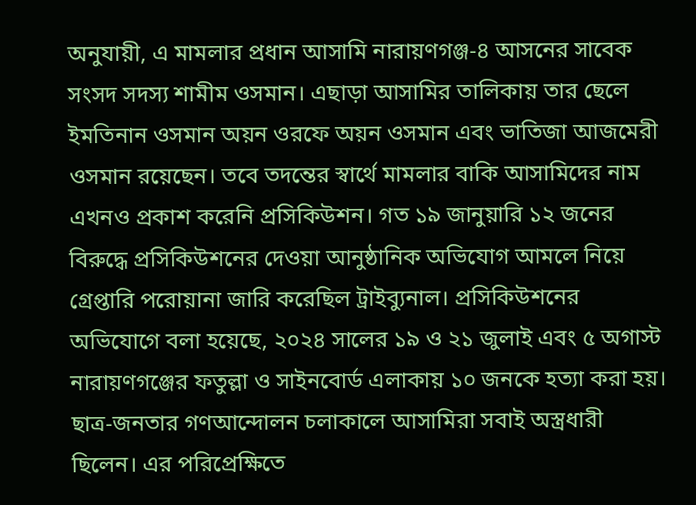অনুযায়ী, এ মামলার প্রধান আসামি নারায়ণগঞ্জ-৪ আসনের সাবেক সংসদ সদস্য শামীম ওসমান। এছাড়া আসামির তালিকায় তার ছেলে ইমতিনান ওসমান অয়ন ওরফে অয়ন ওসমান এবং ভাতিজা আজমেরী ওসমান রয়েছেন। তবে তদন্তের স্বার্থে মামলার বাকি আসামিদের নাম এখনও প্রকাশ করেনি প্রসিকিউশন। গত ১৯ জানুয়ারি ১২ জনের বিরুদ্ধে প্রসিকিউশনের দেওয়া আনুষ্ঠানিক অভিযোগ আমলে নিয়ে গ্রেপ্তারি পরোয়ানা জারি করেছিল ট্রাইব্যুনাল। প্রসিকিউশনের অভিযোগে বলা হয়েছে, ২০২৪ সালের ১৯ ও ২১ জুলাই এবং ৫ অগাস্ট নারায়ণগঞ্জের ফতুল্লা ও সাইনবোর্ড এলাকায় ১০ জনকে হত্যা করা হয়। ছাত্র-জনতার গণআন্দোলন চলাকালে আসামিরা সবাই অস্ত্রধারী ছিলেন। এর পরিপ্রেক্ষিতে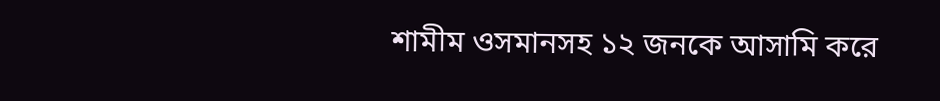শামীম ওসমানসহ ১২ জনকে আসামি করে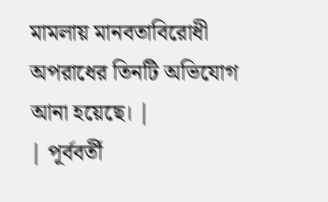মামলায় মানবতাবিরোধী অপরাধের তিনটি অভিযোগ আনা হয়েছে। |
| পূর্ববর্তী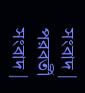সংবাদ | পরবর্তী সংবাদ |